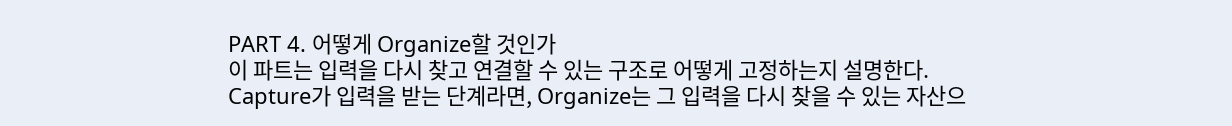PART 4. 어떻게 Organize할 것인가
이 파트는 입력을 다시 찾고 연결할 수 있는 구조로 어떻게 고정하는지 설명한다.
Capture가 입력을 받는 단계라면, Organize는 그 입력을 다시 찾을 수 있는 자산으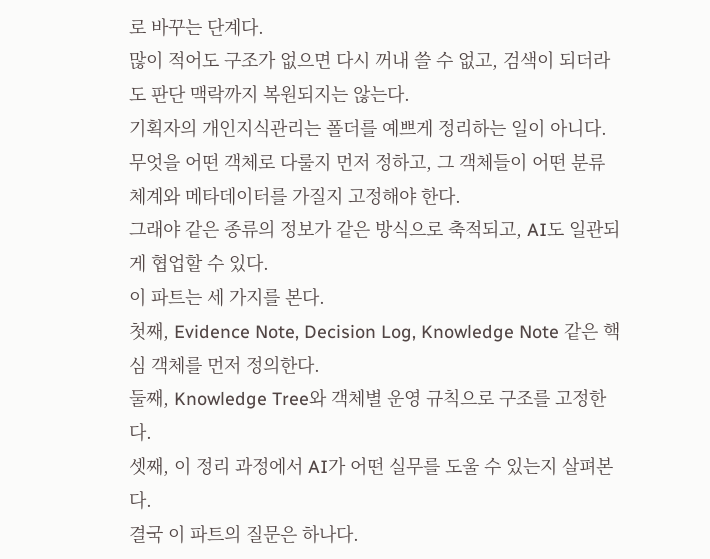로 바꾸는 단계다.
많이 적어도 구조가 없으면 다시 꺼내 쓸 수 없고, 검색이 되더라도 판단 맥락까지 복원되지는 않는다.
기획자의 개인지식관리는 폴더를 예쁘게 정리하는 일이 아니다.
무엇을 어떤 객체로 다룰지 먼저 정하고, 그 객체들이 어떤 분류 체계와 메타데이터를 가질지 고정해야 한다.
그래야 같은 종류의 정보가 같은 방식으로 축적되고, AI도 일관되게 협업할 수 있다.
이 파트는 세 가지를 본다.
첫째, Evidence Note, Decision Log, Knowledge Note 같은 핵심 객체를 먼저 정의한다.
둘째, Knowledge Tree와 객체별 운영 규칙으로 구조를 고정한다.
셋째, 이 정리 과정에서 AI가 어떤 실무를 도울 수 있는지 살펴본다.
결국 이 파트의 질문은 하나다.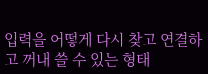입력을 어떻게 다시 찾고 연결하고 꺼내 쓸 수 있는 형태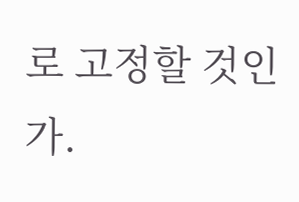로 고정할 것인가.